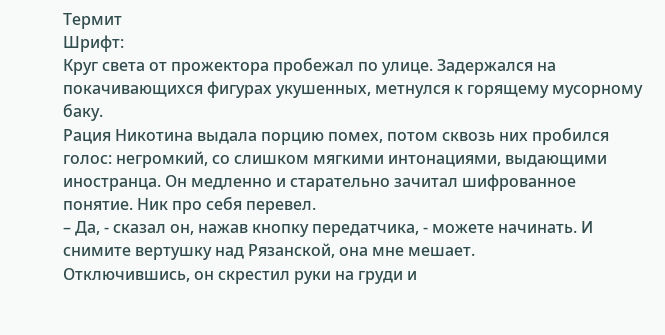Термит
Шрифт:
Круг света от прожектора пробежал по улице. Задержался на покачивающихся фигурах укушенных, метнулся к горящему мусорному баку.
Рация Никотина выдала порцию помех, потом сквозь них пробился голос: негромкий, со слишком мягкими интонациями, выдающими иностранца. Он медленно и старательно зачитал шифрованное понятие. Ник про себя перевел.
– Да, - сказал он, нажав кнопку передатчика, - можете начинать. И снимите вертушку над Рязанской, она мне мешает.
Отключившись, он скрестил руки на груди и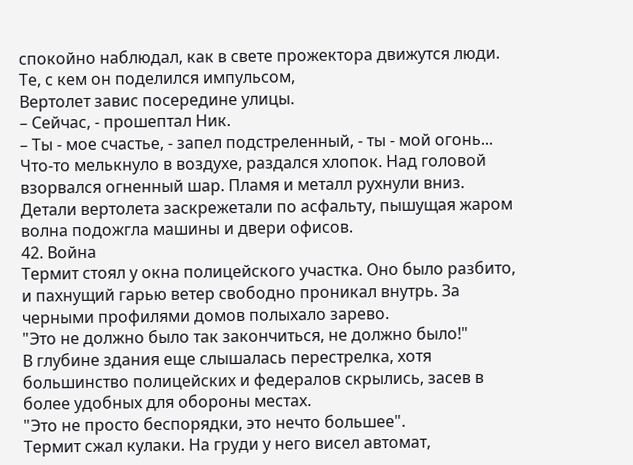спокойно наблюдал, как в свете прожектора движутся люди. Те, с кем он поделился импульсом,
Вертолет завис посередине улицы.
– Сейчас, - прошептал Ник.
– Ты - мое счастье, - запел подстреленный, - ты - мой огонь...
Что-то мелькнуло в воздухе, раздался хлопок. Над головой взорвался огненный шар. Пламя и металл рухнули вниз. Детали вертолета заскрежетали по асфальту, пышущая жаром волна подожгла машины и двери офисов.
42. Война
Термит стоял у окна полицейского участка. Оно было разбито, и пахнущий гарью ветер свободно проникал внутрь. За черными профилями домов полыхало зарево.
"Это не должно было так закончиться, не должно было!"
В глубине здания еще слышалась перестрелка, хотя большинство полицейских и федералов скрылись, засев в более удобных для обороны местах.
"Это не просто беспорядки, это нечто большее".
Термит сжал кулаки. На груди у него висел автомат,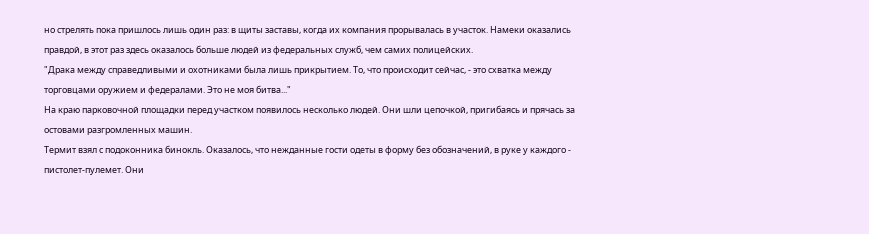но стрелять пока пришлось лишь один раз: в щиты заставы, когда их компания прорывалась в участок. Намеки оказались правдой, в этот раз здесь оказалось больше людей из федеральных служб, чем самих полицейских.
"Драка между справедливыми и охотниками была лишь прикрытием. То, что происходит сейчас, - это схватка между торговцами оружием и федералами. Это не моя битва..."
На краю парковочной площадки перед участком появилось несколько людей. Они шли цепочкой, пригибаясь и прячась за остовами разгромленных машин.
Термит взял с подоконника бинокль. Оказалось, что нежданные гости одеты в форму без обозначений, в руке у каждого - пистолет-пулемет. Они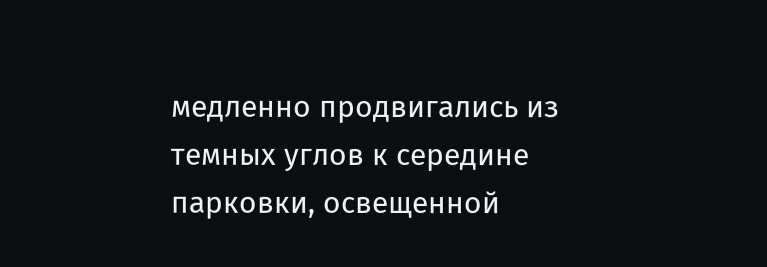медленно продвигались из темных углов к середине парковки, освещенной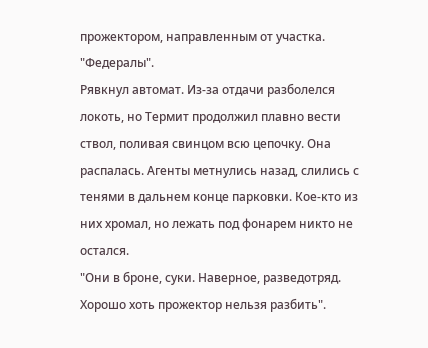прожектором, направленным от участка.
"Федералы".
Рявкнул автомат. Из-за отдачи разболелся локоть, но Термит продолжил плавно вести ствол, поливая свинцом всю цепочку. Она распалась. Агенты метнулись назад, слились с тенями в дальнем конце парковки. Кое-кто из них хромал, но лежать под фонарем никто не остался.
"Они в броне, суки. Наверное, разведотряд. Хорошо хоть прожектор нельзя разбить".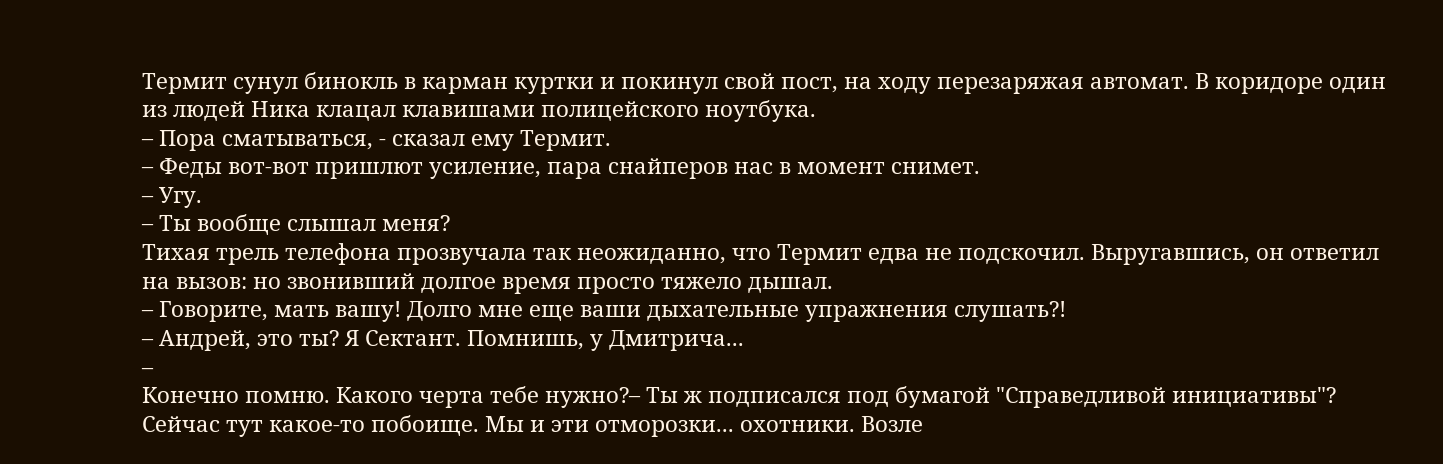Термит сунул бинокль в карман куртки и покинул свой пост, на ходу перезаряжая автомат. В коридоре один из людей Ника клацал клавишами полицейского ноутбука.
– Пора сматываться, - сказал ему Термит.
– Феды вот-вот пришлют усиление, пара снайперов нас в момент снимет.
– Угу.
– Ты вообще слышал меня?
Тихая трель телефона прозвучала так неожиданно, что Термит едва не подскочил. Выругавшись, он ответил на вызов: но звонивший долгое время просто тяжело дышал.
– Говорите, мать вашу! Долго мне еще ваши дыхательные упражнения слушать?!
– Андрей, это ты? Я Сектант. Помнишь, у Дмитрича...
–
Конечно помню. Какого черта тебе нужно?– Ты ж подписался под бумагой "Справедливой инициативы"? Сейчас тут какое-то побоище. Мы и эти отморозки... охотники. Возле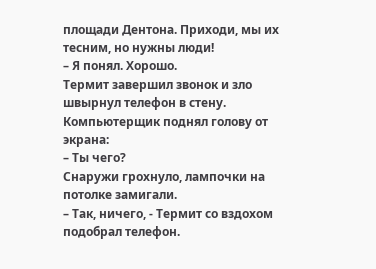площади Дентона. Приходи, мы их тесним, но нужны люди!
– Я понял. Хорошо.
Термит завершил звонок и зло швырнул телефон в стену. Компьютерщик поднял голову от экрана:
– Ты чего?
Снаружи грохнуло, лампочки на потолке замигали.
– Так, ничего, - Термит со вздохом подобрал телефон.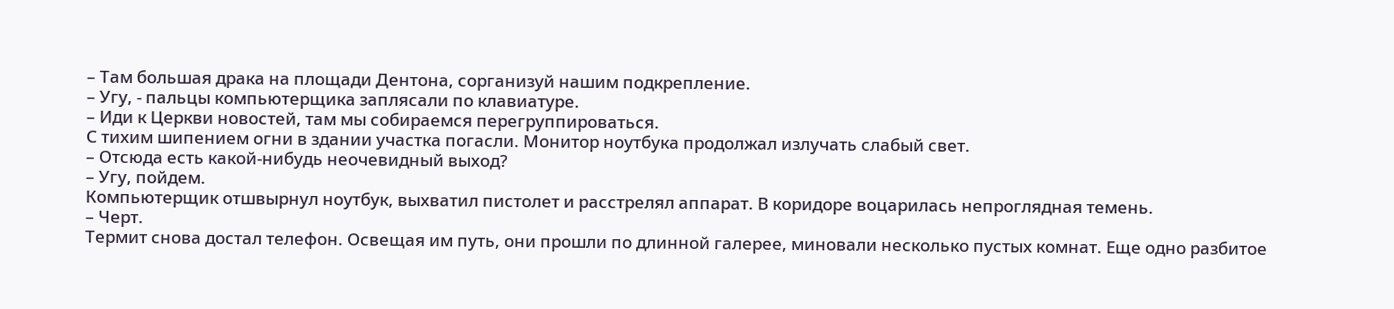– Там большая драка на площади Дентона, сорганизуй нашим подкрепление.
– Угу, - пальцы компьютерщика заплясали по клавиатуре.
– Иди к Церкви новостей, там мы собираемся перегруппироваться.
С тихим шипением огни в здании участка погасли. Монитор ноутбука продолжал излучать слабый свет.
– Отсюда есть какой-нибудь неочевидный выход?
– Угу, пойдем.
Компьютерщик отшвырнул ноутбук, выхватил пистолет и расстрелял аппарат. В коридоре воцарилась непроглядная темень.
– Черт.
Термит снова достал телефон. Освещая им путь, они прошли по длинной галерее, миновали несколько пустых комнат. Еще одно разбитое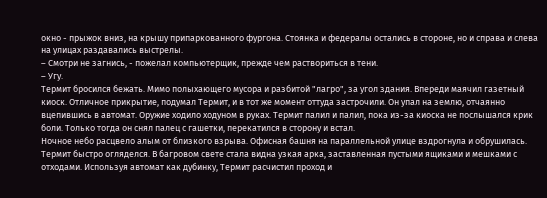окно - прыжок вниз, на крышу припаркованного фургона. Стоянка и федералы остались в стороне, но и справа и слева на улицах раздавались выстрелы.
– Смотри не загнись, - пожелал компьютерщик, прежде чем раствориться в тени.
– Угу.
Термит бросился бежать. Мимо полыхающего мусора и разбитой "лагро", за угол здания. Впереди маячил газетный киоск. Отличное прикрытие, подумал Термит, и в тот же момент оттуда застрочили. Он упал на землю, отчаянно вцепившись в автомат. Оружие ходило ходуном в руках. Термит палил и палил, пока из-за киоска не послышался крик боли. Только тогда он снял палец с гашетки, перекатился в сторону и встал.
Ночное небо расцвело алым от близкого взрыва. Офисная башня на параллельной улице вздрогнула и обрушилась.
Термит быстро огляделся. В багровом свете стала видна узкая арка, заставленная пустыми ящиками и мешками с отходами. Используя автомат как дубинку, Термит расчистил проход и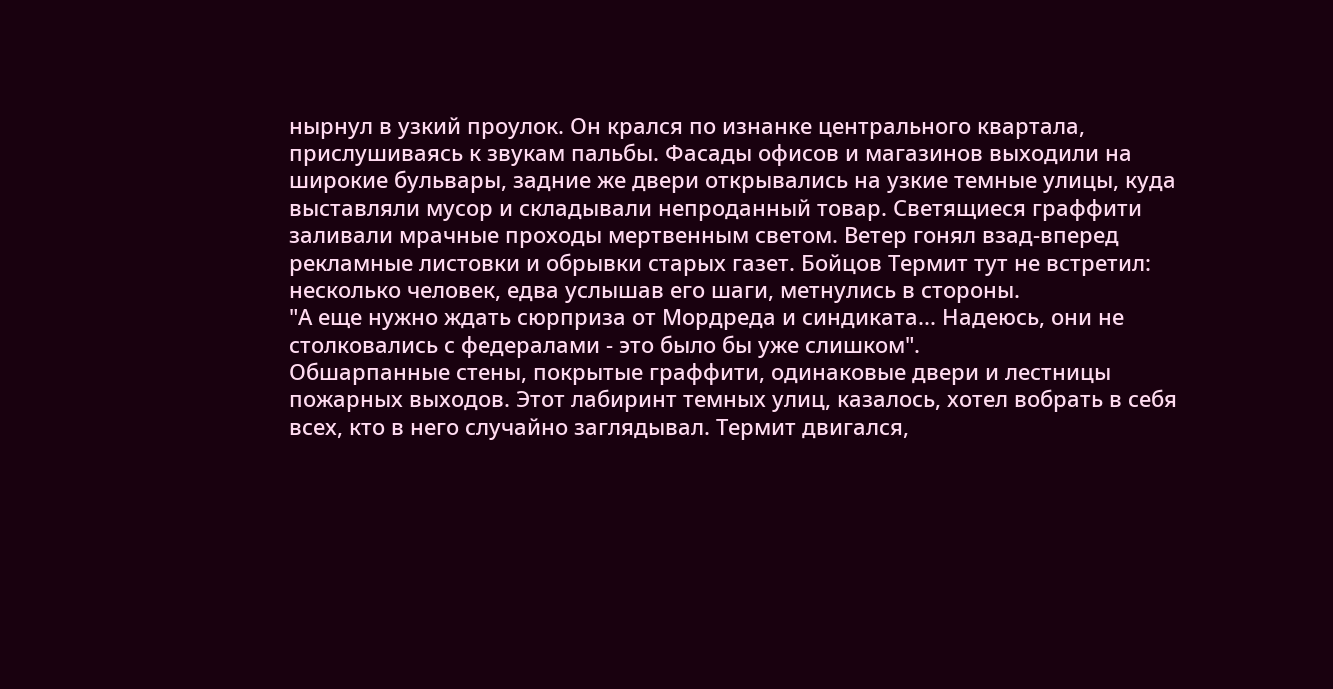нырнул в узкий проулок. Он крался по изнанке центрального квартала, прислушиваясь к звукам пальбы. Фасады офисов и магазинов выходили на широкие бульвары, задние же двери открывались на узкие темные улицы, куда выставляли мусор и складывали непроданный товар. Светящиеся граффити заливали мрачные проходы мертвенным светом. Ветер гонял взад-вперед рекламные листовки и обрывки старых газет. Бойцов Термит тут не встретил: несколько человек, едва услышав его шаги, метнулись в стороны.
"А еще нужно ждать сюрприза от Мордреда и синдиката... Надеюсь, они не столковались с федералами - это было бы уже слишком".
Обшарпанные стены, покрытые граффити, одинаковые двери и лестницы пожарных выходов. Этот лабиринт темных улиц, казалось, хотел вобрать в себя всех, кто в него случайно заглядывал. Термит двигался,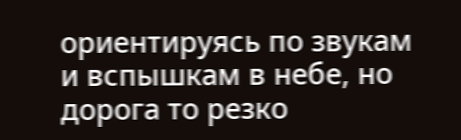ориентируясь по звукам и вспышкам в небе, но дорога то резко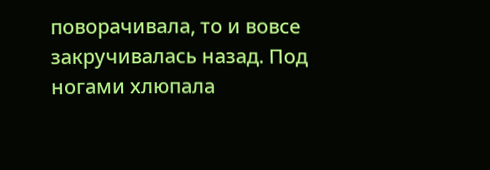поворачивала, то и вовсе закручивалась назад. Под ногами хлюпала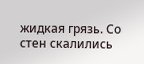жидкая грязь. Со стен скалились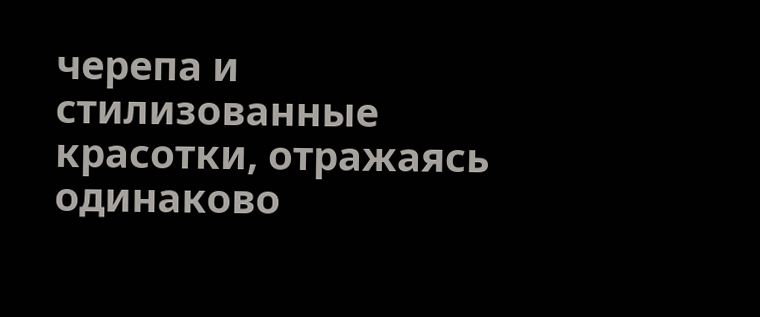черепа и стилизованные красотки, отражаясь одинаково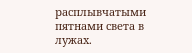расплывчатыми пятнами света в лужах.